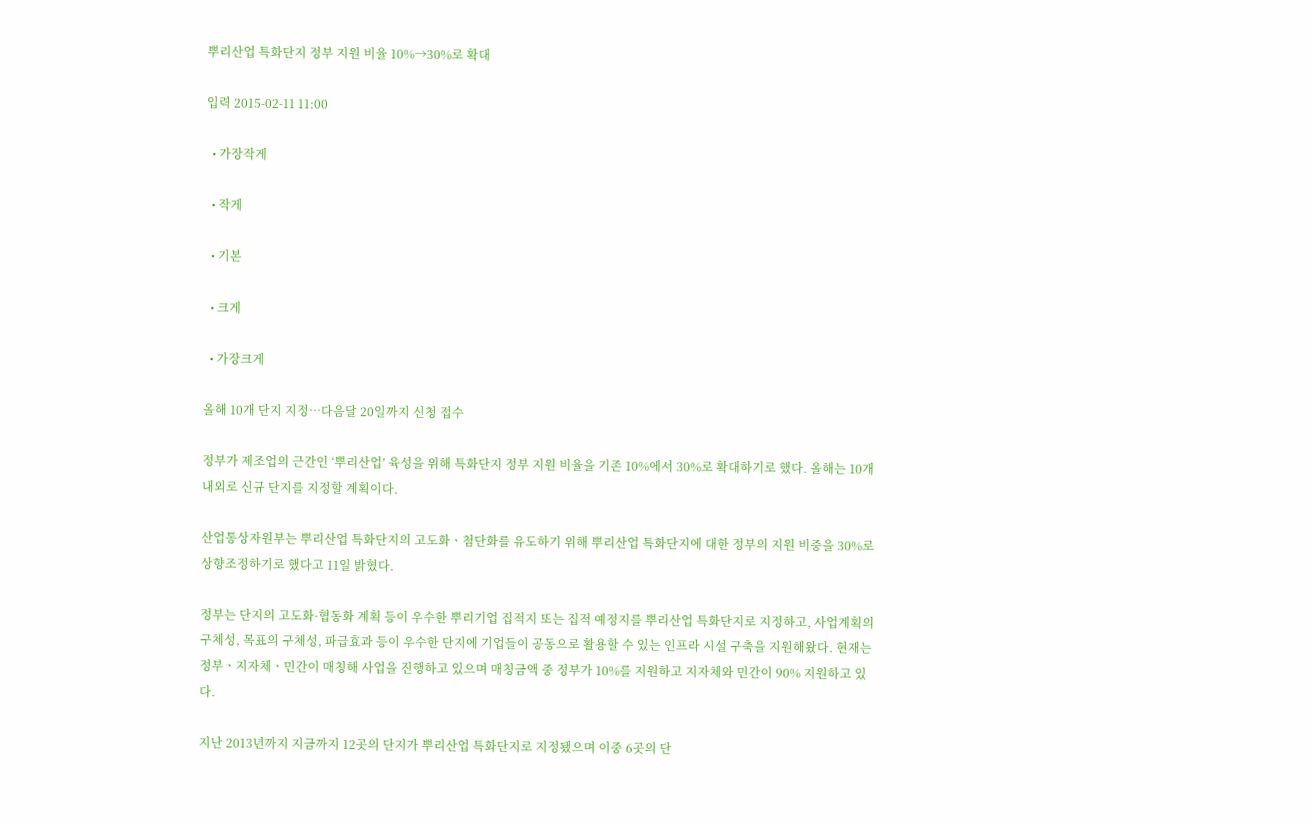뿌리산업 특화단지 정부 지원 비율 10%→30%로 확대

입력 2015-02-11 11:00

  • 가장작게

  • 작게

  • 기본

  • 크게

  • 가장크게

올해 10개 단지 지정…다음달 20일까지 신청 접수

정부가 제조업의 근간인 ‘뿌리산업’ 육성을 위해 특화단지 정부 지원 비율을 기존 10%에서 30%로 확대하기로 했다. 올해는 10개 내외로 신규 단지를 지정할 계획이다.

산업통상자원부는 뿌리산업 특화단지의 고도화ㆍ첨단화를 유도하기 위해 뿌리산업 특화단지에 대한 정부의 지원 비중을 30%로 상향조정하기로 했다고 11일 밝혔다.

정부는 단지의 고도화·협동화 계획 등이 우수한 뿌리기업 집적지 또는 집적 예정지를 뿌리산업 특화단지로 지정하고, 사업계획의 구체성, 목표의 구체성, 파급효과 등이 우수한 단지에 기업들이 공동으로 활용할 수 있는 인프라 시설 구축을 지원해왔다. 현재는 정부ㆍ지자체ㆍ민간이 매칭해 사업을 진행하고 있으며 매칭금액 중 정부가 10%를 지원하고 지자체와 민간이 90% 지원하고 있다.

지난 2013년까지 지금까지 12곳의 단지가 뿌리산업 특화단지로 지정됐으며 이중 6곳의 단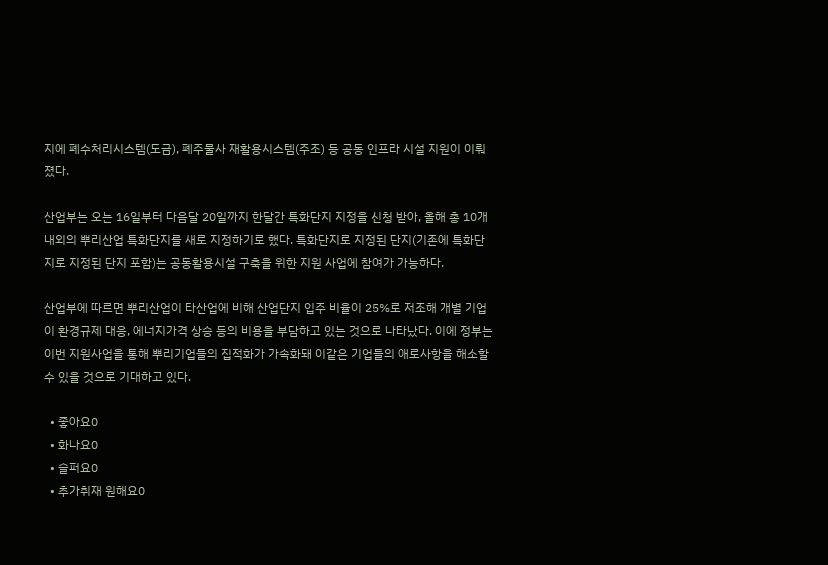지에 폐수처리시스템(도금), 폐주물사 재활용시스템(주조) 등 공동 인프라 시설 지원이 이뤄졌다.

산업부는 오는 16일부터 다음달 20일까지 한달간 특화단지 지정을 신청 받아, 올해 총 10개 내외의 뿌리산업 특화단지를 새로 지정하기로 했다. 특화단지로 지정된 단지(기존에 특화단지로 지정된 단지 포함)는 공동활용시설 구축을 위한 지원 사업에 참여가 가능하다.

산업부에 따르면 뿌리산업이 타산업에 비해 산업단지 입주 비율이 25%로 저조해 개별 기업이 환경규제 대응, 에너지가격 상승 등의 비용을 부담하고 있는 것으로 나타났다. 이에 정부는 이번 지원사업을 통해 뿌리기업들의 집적화가 가속화돼 이같은 기업들의 애로사항을 해소할 수 있을 것으로 기대하고 있다.

  • 좋아요0
  • 화나요0
  • 슬퍼요0
  • 추가취재 원해요0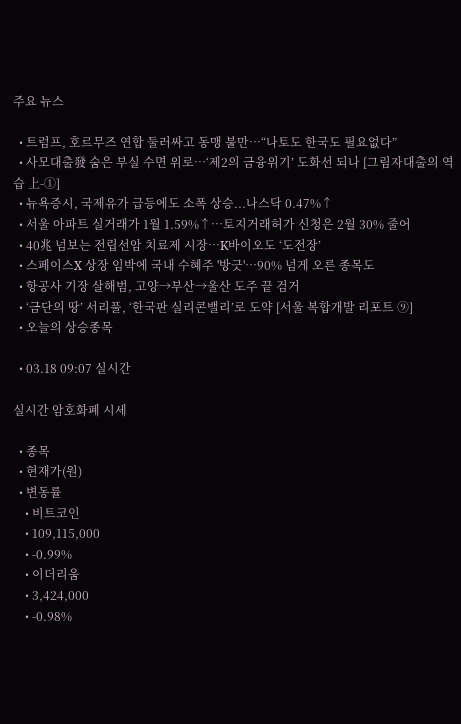주요 뉴스

  • 트럼프, 호르무즈 연합 둘러싸고 동맹 불만…“나토도 한국도 필요없다”
  • 사모대출發 숨은 부실 수면 위로…‘제2의 금융위기’ 도화선 되나 [그림자대출의 역습 上-①]
  • 뉴욕증시, 국제유가 급등에도 소폭 상승...나스닥 0.47%↑
  • 서울 아파트 실거래가 1월 1.59%↑…토지거래허가 신청은 2월 30% 줄어
  • 40兆 넘보는 전립선암 치료제 시장…K바이오도 ‘도전장’
  • 스페이스X 상장 임박에 국내 수혜주 '방긋'…90% 넘게 오른 종목도
  • 항공사 기장 살해범, 고양→부산→울산 도주 끝 검거
  • ‘금단의 땅’ 서리풀, ‘한국판 실리콘밸리’로 도약 [서울 복합개발 리포트 ⑨]
  • 오늘의 상승종목

  • 03.18 09:07 실시간

실시간 암호화폐 시세

  • 종목
  • 현재가(원)
  • 변동률
    • 비트코인
    • 109,115,000
    • -0.99%
    • 이더리움
    • 3,424,000
    • -0.98%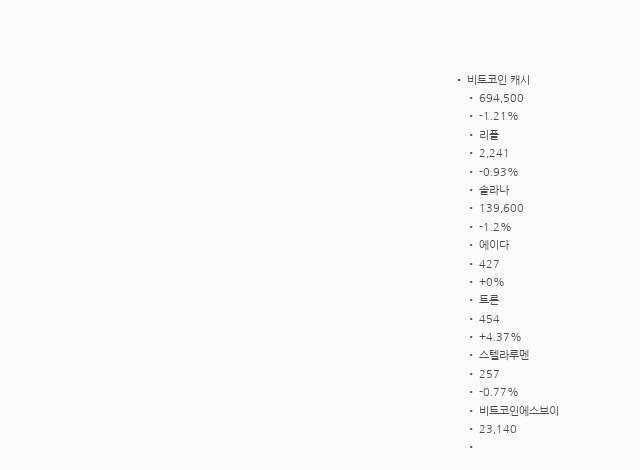• 비트코인 캐시
    • 694,500
    • -1.21%
    • 리플
    • 2,241
    • -0.93%
    • 솔라나
    • 139,600
    • -1.2%
    • 에이다
    • 427
    • +0%
    • 트론
    • 454
    • +4.37%
    • 스텔라루멘
    • 257
    • -0.77%
    • 비트코인에스브이
    • 23,140
    •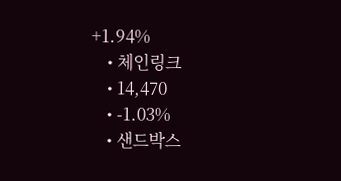+1.94%
    • 체인링크
    • 14,470
    • -1.03%
    • 샌드박스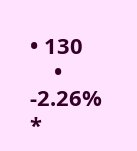• 130
    • -2.26%
*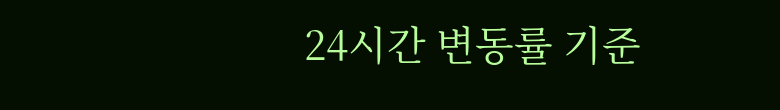24시간 변동률 기준